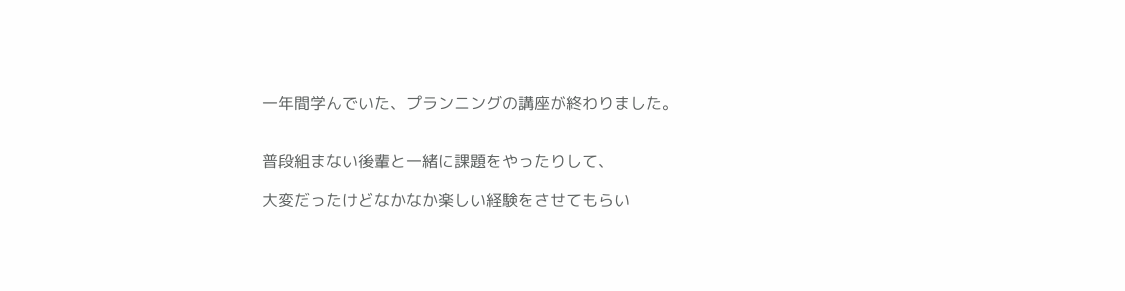一年間学んでいた、プランニングの講座が終わりました。


普段組まない後輩と一緒に課題をやったりして、

大変だったけどなかなか楽しい経験をさせてもらい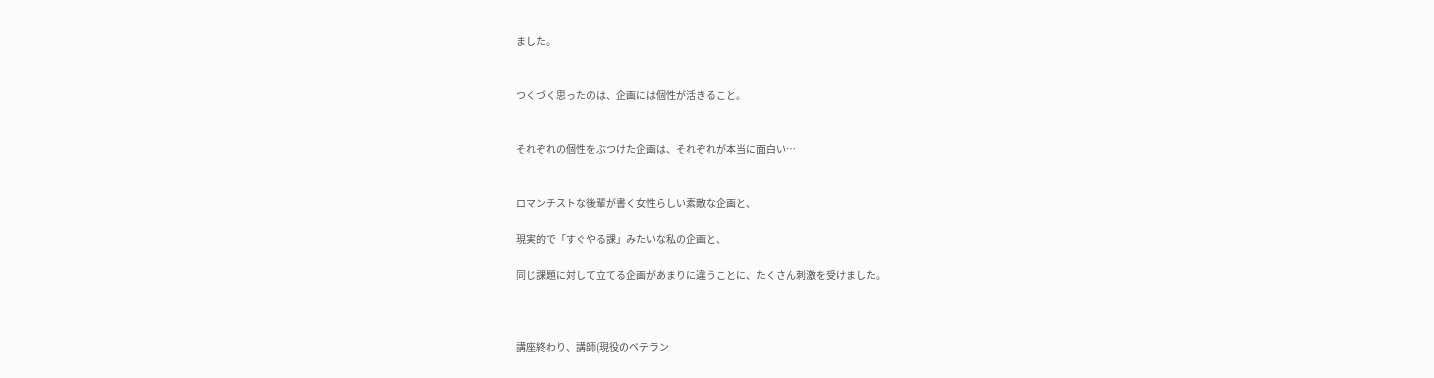ました。


つくづく思ったのは、企画には個性が活きること。


それぞれの個性をぶつけた企画は、それぞれが本当に面白い…


ロマンチストな後輩が書く女性らしい素敵な企画と、

現実的で「すぐやる課」みたいな私の企画と、

同じ課題に対して立てる企画があまりに違うことに、たくさん刺激を受けました。



講座終わり、講師(現役のベテラン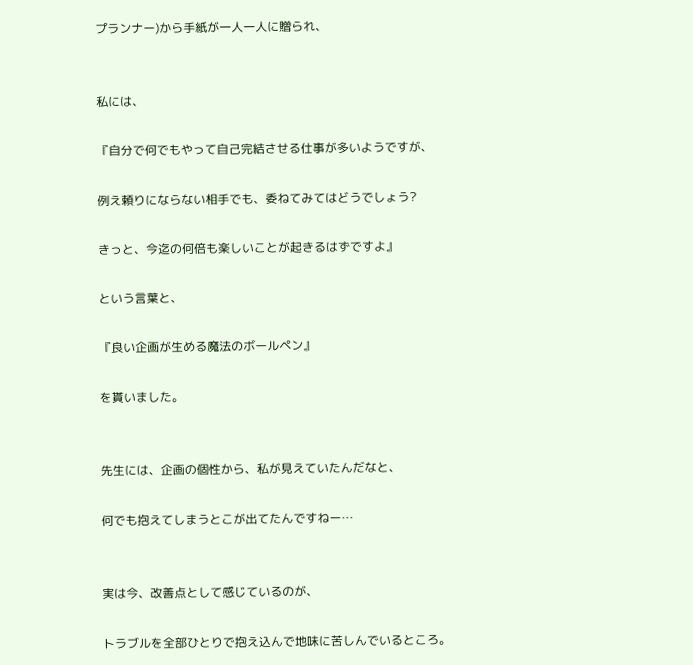プランナー)から手紙が一人一人に贈られ、


私には、

『自分で何でもやって自己完結させる仕事が多いようですが、

例え頼りにならない相手でも、委ねてみてはどうでしょう?

きっと、今迄の何倍も楽しいことが起きるはずですよ』

という言葉と、

『良い企画が生める魔法のボールペン』

を貰いました。


先生には、企画の個性から、私が見えていたんだなと、

何でも抱えてしまうとこが出てたんですねー…


実は今、改善点として感じているのが、

トラブルを全部ひとりで抱え込んで地味に苦しんでいるところ。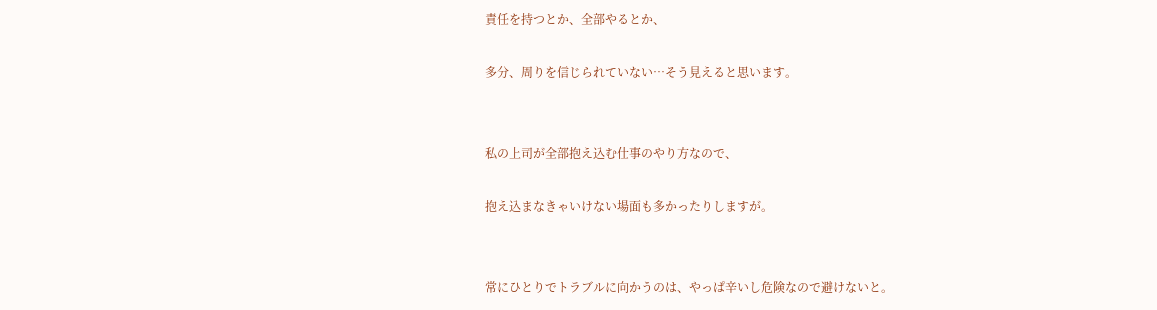責任を持つとか、全部やるとか、

多分、周りを信じられていない…そう見えると思います。


私の上司が全部抱え込む仕事のやり方なので、

抱え込まなきゃいけない場面も多かったりしますが。


常にひとりでトラブルに向かうのは、やっぱ辛いし危険なので避けないと。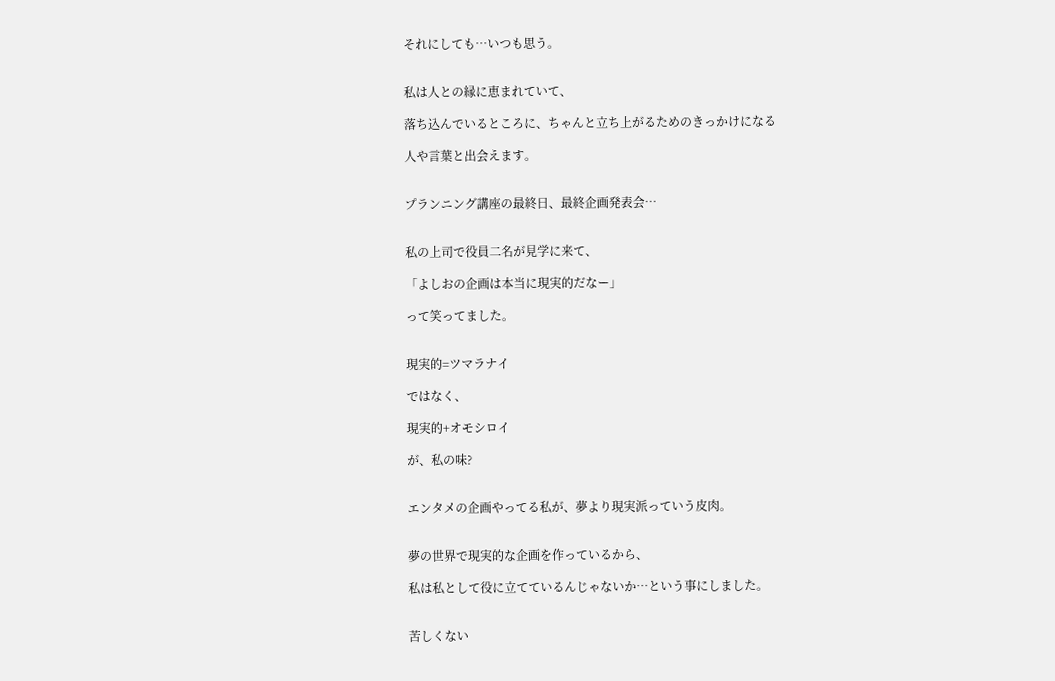それにしても…いつも思う。


私は人との縁に恵まれていて、

落ち込んでいるところに、ちゃんと立ち上がるためのきっかけになる

人や言葉と出会えます。


プランニング講座の最終日、最終企画発表会…


私の上司で役員二名が見学に来て、

「よしおの企画は本当に現実的だなー」

って笑ってました。


現実的=ツマラナイ

ではなく、

現実的+オモシロイ

が、私の味?


エンタメの企画やってる私が、夢より現実派っていう皮肉。


夢の世界で現実的な企画を作っているから、

私は私として役に立てているんじゃないか…という事にしました。


苦しくない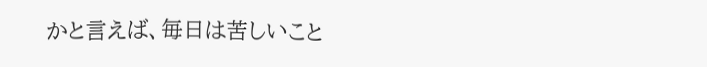かと言えば、毎日は苦しいこと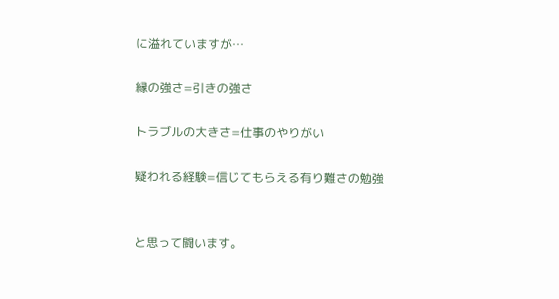に溢れていますが…

縁の強さ=引きの強さ

トラブルの大きさ=仕事のやりがい

疑われる経験=信じてもらえる有り難さの勉強


と思って闘います。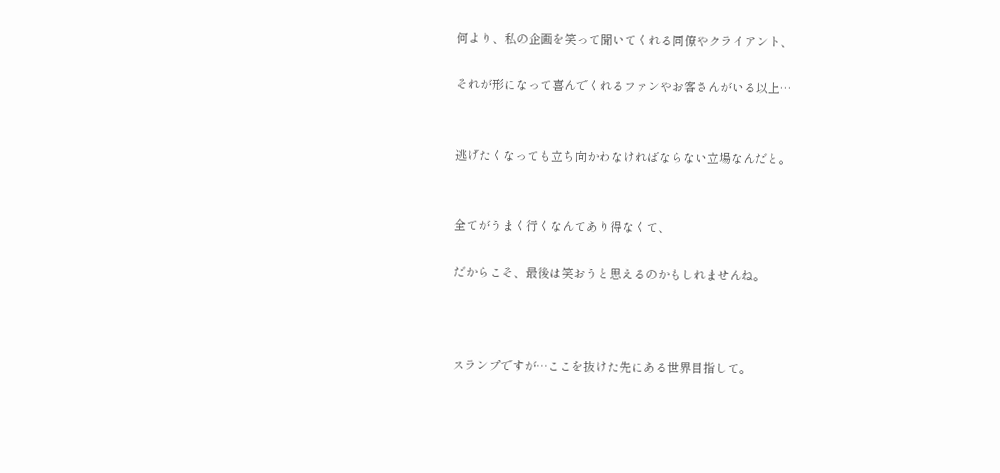何より、私の企画を笑って聞いてくれる同僚やクライアント、

それが形になって喜んでくれるファンやお客さんがいる以上…


逃げたくなっても立ち向かわなければならない立場なんだと。


全てがうまく行くなんてあり得なくて、

だからこそ、最後は笑おうと思えるのかもしれませんね。



スランプですが…ここを抜けた先にある世界目指して。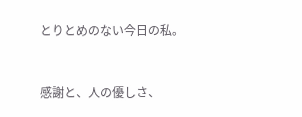とりとめのない今日の私。


感謝と、人の優しさ、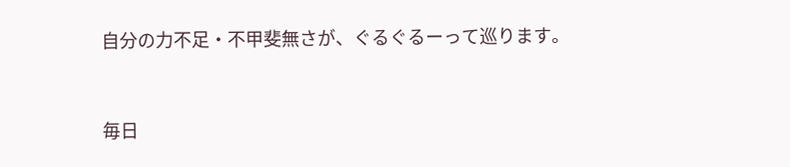自分の力不足・不甲斐無さが、ぐるぐるーって巡ります。


毎日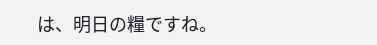は、明日の糧ですね。